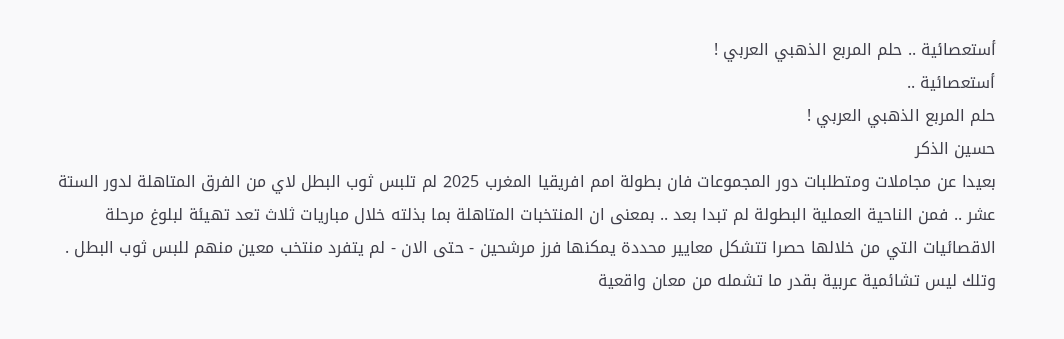أستعصائية .. حلم المربع الذهبي العربي !
أستعصائية ..
حلم المربع الذهبي العربي !
حسين الذكر
بعيدا عن مجاملات ومتطلبات دور المجموعات فان بطولة امم افريقيا المغرب 2025 لم تلبس ثوب البطل لاي من الفرق المتاهلة لدور الستة عشر .. فمن الناحية العملية البطولة لم تبدا بعد .. بمعنى ان المنتخبات المتاهلة بما بذلته خلال مباريات ثلاث تعد تهيئة لبلوغ مرحلة الاقصائيات التي من خلالها حصرا تتشكل معايير محددة يمكنها فرز مرشحين - حتى الان - لم يتفرد منتخب معين منهم للبس ثوب البطل . وتلك ليس تشائمية عربية بقدر ما تشمله من معان واقعية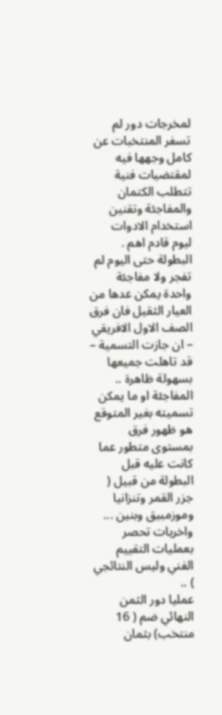لمخرجات دور لم تسفر المنتخبات عن كامل وجهها فيه لمقتضيات فنية تتطلب الكتمان والمفاجئة وتقنين استخدام الادوات ليوم قادم اهم .
البطولة حتى اليوم لم تفجر ولا مفاجئة واحدة يمكن عدها من العيار الثقيل فان فرق الصف الاول الافريقي – ان جازت التسمية – قد تاهلت جميعها بسهولة ظاهرة .. المفاجئة او ما يمكن تسميته بغير المتوقع هو ظهور فرق بمستوى متطور عما كانت عليه قبل البطولة من قبيل ( جزر القمر وتنزانيا وموزمبيق وبنين ... واخريات تحصر بعمليات التقييم الفني وليس النتائجي ) ..
عمليا دور الثمن النهائي ضم ( 16 منتخب) بثمان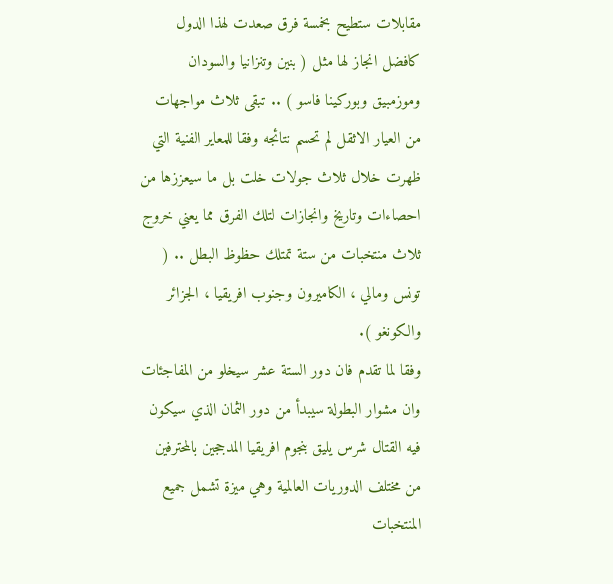مقابلات ستطيح بخمسة فرق صعدت لهذا الدول كافضل انجاز لها مثل ( بنين وتنزانيا والسودان وموزمبيق وبوركينا فاسو ) .. تبقى ثلاث مواجهات من العيار الاثقل لم تحسم نتائجه وفقا للمعاير الفنية التي ظهرت خلال ثلاث جولات خلت بل ما سيعززها من احصاءات وتاريخ وانجازات لتلك الفرق مما يعني خروج ثلاث منتخبات من ستة تمتلك حظوظ البطل .. ( تونس ومالي ، الكاميرون وجنوب افريقيا ، الجزائر والكونغو ).
وفقا لما تقدم فان دور الستة عشر سيخلو من المفاجئات وان مشوار البطولة سيبدأ من دور الثمان الذي سيكون فيه القتال شرس يليق بنجوم افريقيا المدججين بالمحترفين من مختلف الدوريات العالمية وهي ميزة تشمل جميع المنتخبات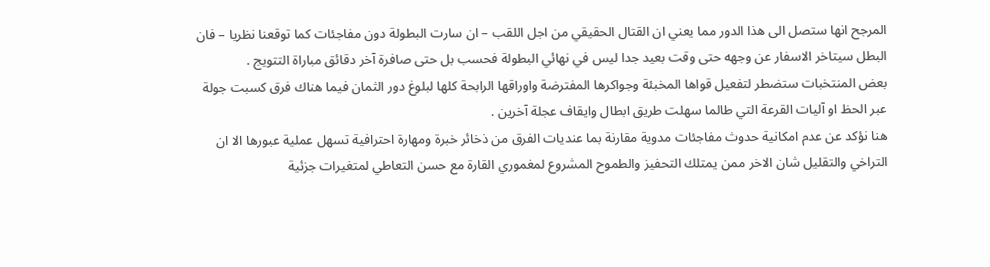المرجح انها ستصل الى هذا الدور مما يعني ان القتال الحقيقي من اجل اللقب – ان سارت البطولة دون مفاجئات كما توقعنا نظريا – فان البطل سيتاخر الاسفار عن وجهه حتى وقت بعيد جدا ليس في نهائي البطولة فحسب بل حتى صافرة آخر دقائق مباراة التتويج .
بعض المنتخبات ستضطر لتفعيل قواها المخبئة وجواكرها المفترضة واوراقها الرابحة كلها لبلوغ دور الثمان فيما هناك فرق كسبت جولة عبر الحظ او آليات القرعة التي طالما سهلت طريق ابطال وايقاف عجلة آخرين .
هنا نؤكد عن عدم امكانية حدوث مفاجئات مدوية مقارنة بما عنديات الفرق من ذخائر خبرة ومهارة احترافية تسهل عملية عبورها الا ان التراخي والتقليل شان الاخر ممن يمتلك التحفيز والطموح المشروع لمغموري القارة مع حسن التعاطي لمتغيرات جزئية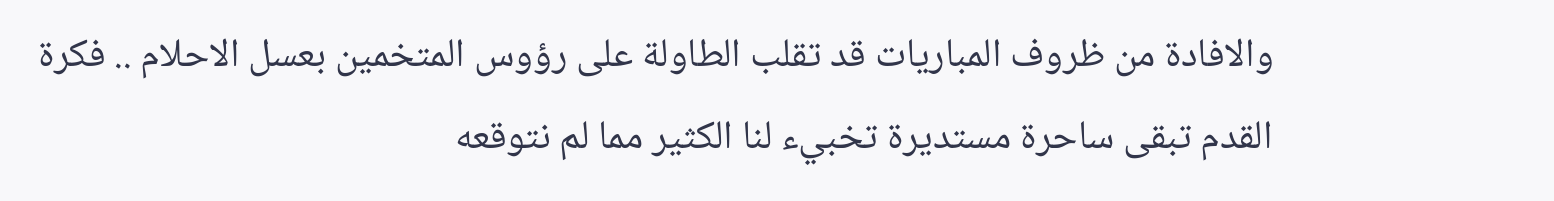والافادة من ظروف المباريات قد تقلب الطاولة على رؤوس المتخمين بعسل الاحلام .. فكرة القدم تبقى ساحرة مستديرة تخبيء لنا الكثير مما لم نتوقعه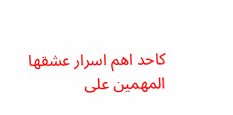كاحد اهم اسرار عشقها المهمين على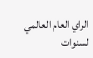الراي العام العالمي لسنوات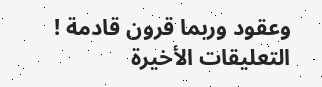وعقود وربما قرون قادمة !
التعليقات الأخيرة